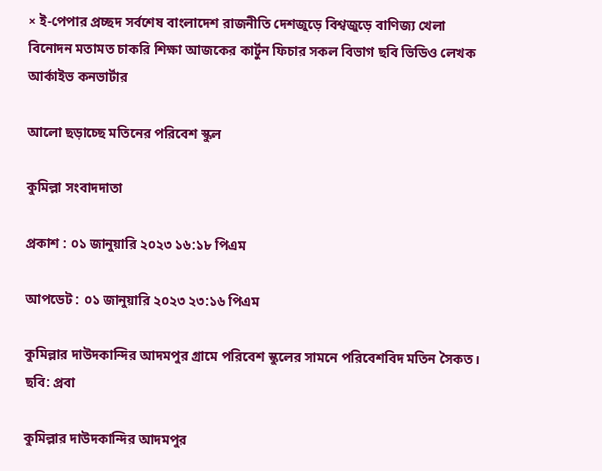× ই-পেপার প্রচ্ছদ সর্বশেষ বাংলাদেশ রাজনীতি দেশজুড়ে বিশ্বজুড়ে বাণিজ্য খেলা বিনোদন মতামত চাকরি শিক্ষা আজকের কার্টুন ফিচার সকল বিভাগ ছবি ভিডিও লেখক আর্কাইভ কনভার্টার

আলো ছড়াচ্ছে মতিনের পরিবেশ স্কুল

কুমিল্লা সংবাদদাতা

প্রকাশ : ০১ জানুয়ারি ২০২৩ ১৬:১৮ পিএম

আপডেট : ০১ জানুয়ারি ২০২৩ ২৩:১৬ পিএম

কুমিল্লার দাউদকান্দির আদমপুর গ্রামে পরিবেশ স্কুলের সামনে পরিবেশবিদ মতিন সৈকত। ছবি: প্রবা

কুমিল্লার দাউদকান্দির আদমপুর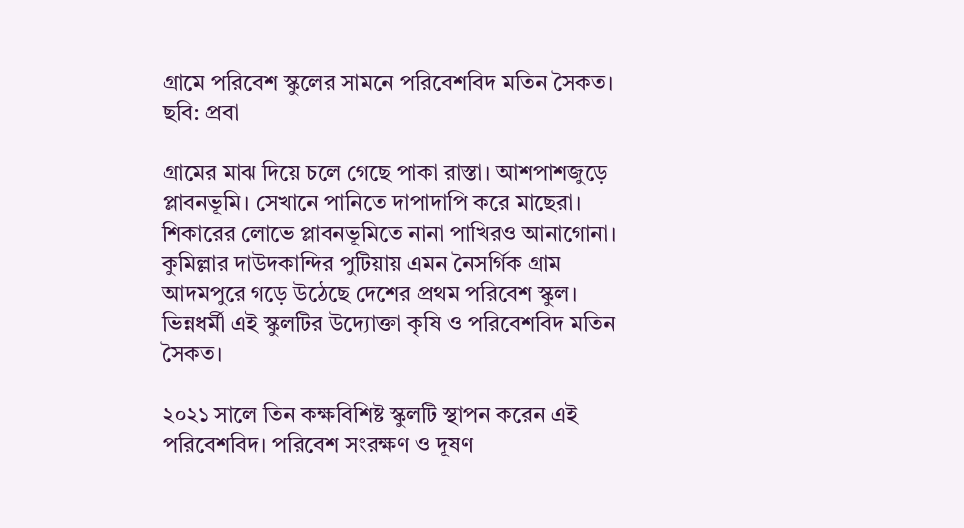গ্রামে পরিবেশ স্কুলের সামনে পরিবেশবিদ মতিন সৈকত। ছবি: প্রবা

গ্রামের মাঝ দিয়ে চলে গেছে পাকা রাস্তা। আশপাশজুড়ে প্লাবনভূমি। সেখানে পানিতে দাপাদাপি করে মাছেরা। শিকারের লোভে প্লাবনভূমিতে নানা পাখিরও আনাগোনা। কুমিল্লার দাউদকান্দির পুটিয়ায় এমন নৈসর্গিক গ্রাম আদমপুরে গড়ে উঠেছে দেশের প্রথম পরিবেশ স্কুল। ভিন্নধর্মী এই স্কুলটির উদ্যোক্তা কৃষি ও পরিবেশবিদ মতিন সৈকত।

২০২১ সালে তিন কক্ষবিশিষ্ট স্কুলটি স্থাপন করেন এই পরিবেশবিদ। পরিবেশ সংরক্ষণ ও দূষণ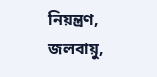নিয়ন্ত্রণ, জলবায়ু,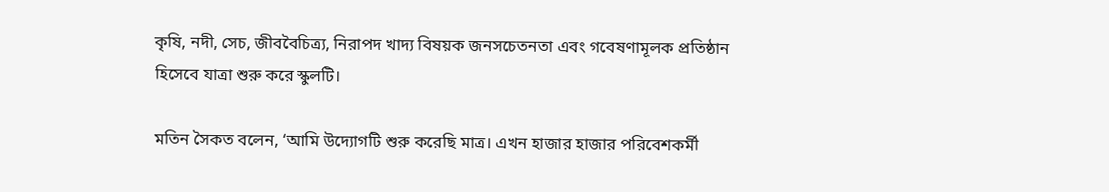কৃষি, নদী, সেচ, জীববৈচিত্র্য, নিরাপদ খাদ্য বিষয়ক জনসচেতনতা এবং গবেষণামূলক প্রতিষ্ঠান হিসেবে যাত্রা শুরু করে স্কুলটি।

মতিন সৈকত বলেন, ‘আমি উদ্যোগটি শুরু করেছি মাত্র। এখন হাজার হাজার পরিবেশকর্মী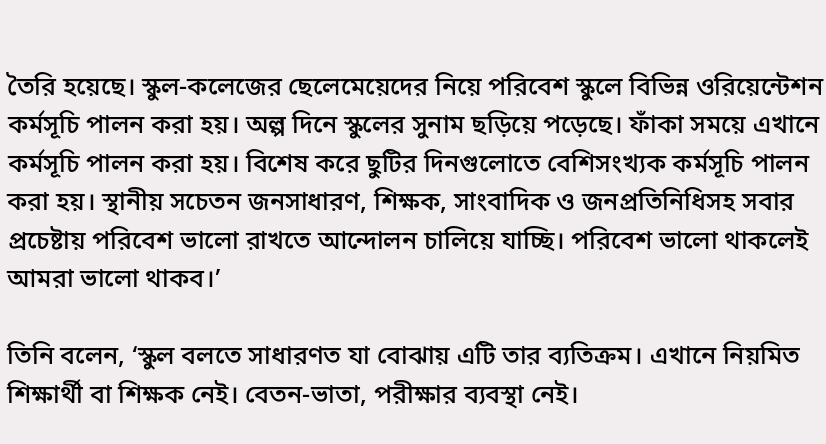তৈরি হয়েছে। স্কুল-কলেজের ছেলেমেয়েদের নিয়ে পরিবেশ স্কুলে বিভিন্ন ওরিয়েন্টেশন কর্মসূচি পালন করা হয়। অল্প দিনে স্কুলের সুনাম ছড়িয়ে পড়েছে। ফাঁকা সময়ে এখানে কর্মসূচি পালন করা হয়। বিশেষ করে ছুটির দিনগুলোতে বেশিসংখ্যক কর্মসূচি পালন করা হয়। স্থানীয় সচেতন জনসাধারণ, শিক্ষক, সাংবাদিক ও জনপ্রতিনিধিসহ সবার প্রচেষ্টায় পরিবেশ ভালো রাখতে আন্দোলন চালিয়ে যাচ্ছি। পরিবেশ ভালো থাকলেই আমরা ভালো থাকব।’

তিনি বলেন, ‘স্কুল বলতে সাধারণত যা বোঝায় এটি তার ব্যতিক্রম। এখানে নিয়মিত শিক্ষার্থী বা শিক্ষক নেই। বেতন-ভাতা, পরীক্ষার ব্যবস্থা নেই।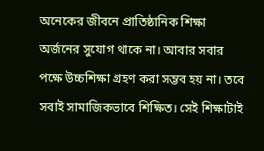অনেকের জীবনে প্রাতিষ্ঠানিক শিক্ষা অর্জনের সুযোগ থাকে না। আবার সবার পক্ষে উচ্চশিক্ষা গ্রহণ করা সম্ভব হয় না। তবে সবাই সামাজিকভাবে শিক্ষিত। সেই শিক্ষাটাই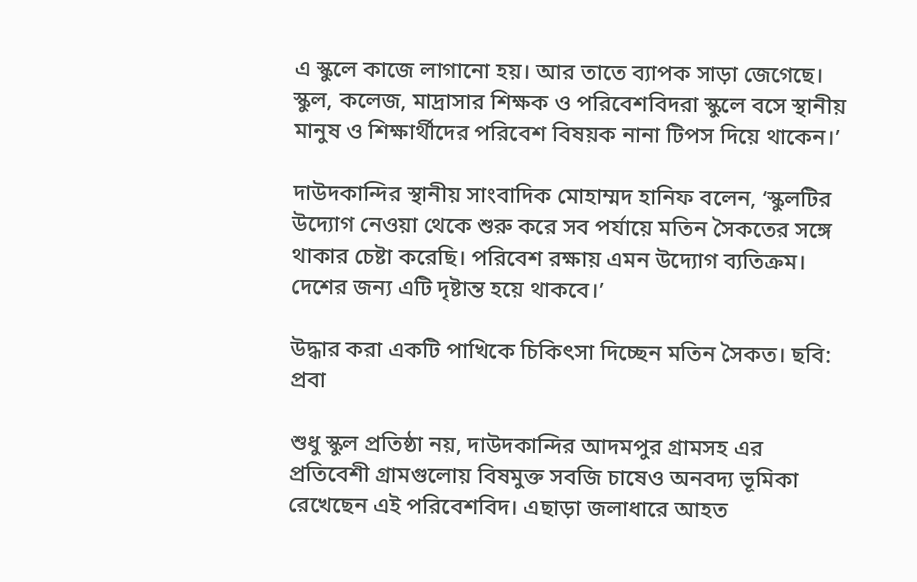এ স্কুলে কাজে লাগানো হয়। আর তাতে ব্যাপক সাড়া জেগেছে। স্কুল, কলেজ, মাদ্রাসার শিক্ষক ও পরিবেশবিদরা স্কুলে বসে স্থানীয় মানুষ ও শিক্ষার্থীদের পরিবেশ বিষয়ক নানা টিপস দিয়ে থাকেন।’

দাউদকান্দির স্থানীয় সাংবাদিক মোহাম্মদ হানিফ বলেন, ‘স্কুলটির উদ্যোগ নেওয়া থেকে শুরু করে সব পর্যায়ে মতিন সৈকতের সঙ্গে থাকার চেষ্টা করেছি। পরিবেশ রক্ষায় এমন উদ্যোগ ব্যতিক্রম। দেশের জন্য এটি দৃষ্টান্ত হয়ে থাকবে।’

উদ্ধার করা একটি পাখিকে চিকিৎসা দিচ্ছেন মতিন সৈকত। ছবি: প্রবা

শুধু স্কুল প্রতিষ্ঠা নয়, দাউদকান্দির আদমপুর গ্রামসহ এর প্রতিবেশী গ্রামগুলোয় বিষমুক্ত সবজি চাষেও অনবদ্য ভূমিকা রেখেছেন এই পরিবেশবিদ। এছাড়া জলাধারে আহত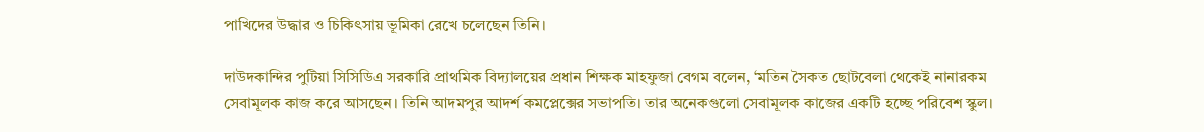পাখিদের উদ্ধার ও চিকিৎসায় ভূমিকা রেখে চলেছেন তিনি।

দাউদকান্দির পুটিয়া সিসিডিএ সরকারি প্রাথমিক বিদ্যালয়ের প্রধান শিক্ষক মাহফুজা বেগম বলেন, ‘মতিন সৈকত ছোটবেলা থেকেই নানারকম সেবামূলক কাজ করে আসছেন। তিনি আদমপুর আদর্শ কমপ্লেক্সের সভাপতি। তার অনেকগুলো সেবামূলক কাজের একটি হচ্ছে পরিবেশ স্কুল।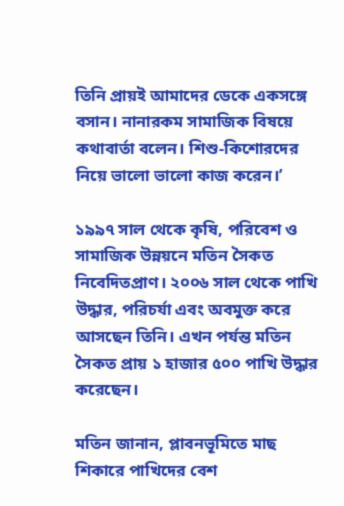তিনি প্রায়ই আমাদের ডেকে একসঙ্গে বসান। নানারকম সামাজিক বিষয়ে কথাবার্তা বলেন। শিশু-কিশোরদের নিয়ে ভালো ভালো কাজ করেন।’

১৯৯৭ সাল থেকে কৃষি, পরিবেশ ও সামাজিক উন্নয়নে মতিন সৈকত নিবেদিতপ্রাণ। ২০০৬ সাল থেকে পাখি উদ্ধার, পরিচর্যা এবং অবমুক্ত করে আসছেন তিনি। এখন পর্যন্ত মতিন সৈকত প্রায় ১ হাজার ৫০০ পাখি উদ্ধার করেছেন।

মতিন জানান, প্লাবনভূমিতে মাছ শিকারে পাখিদের বেশ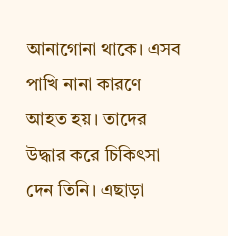আনাগোনা থাকে। এসব পাখি নানা কারণে আহত হয়। তাদের উদ্ধার করে চিকিৎসা দেন তিনি। এছাড়া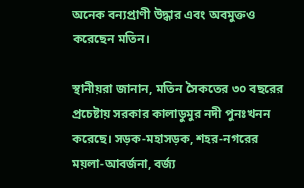অনেক বন্যপ্রাণী উদ্ধার এবং অবমুক্তও করেছেন মতিন।

স্থানীয়রা জানান, মতিন সৈকতের ৩০ বছরের প্রচেষ্টায় সরকার কালাডুমুর নদী পুনঃখনন করেছে। সড়ক-মহাসড়ক, শহর-নগরের ময়লা-আবর্জনা, বর্জ্য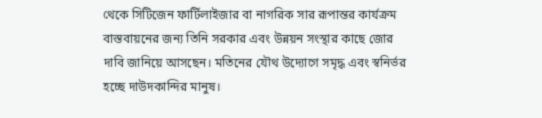থেকে সিটিজেন ফার্টিলাইজার বা নাগরিক সার রূপান্তর কার্যক্রম বাস্তবায়নের জন্য তিনি সরকার এবং উন্নয়ন সংস্থার কাছে জোর দাবি জানিয়ে আসছেন। মতিনের যৌথ উদ্যোগে সমৃদ্ধ এবং স্বনির্ভর হচ্ছে দাউদকান্দির মানুষ।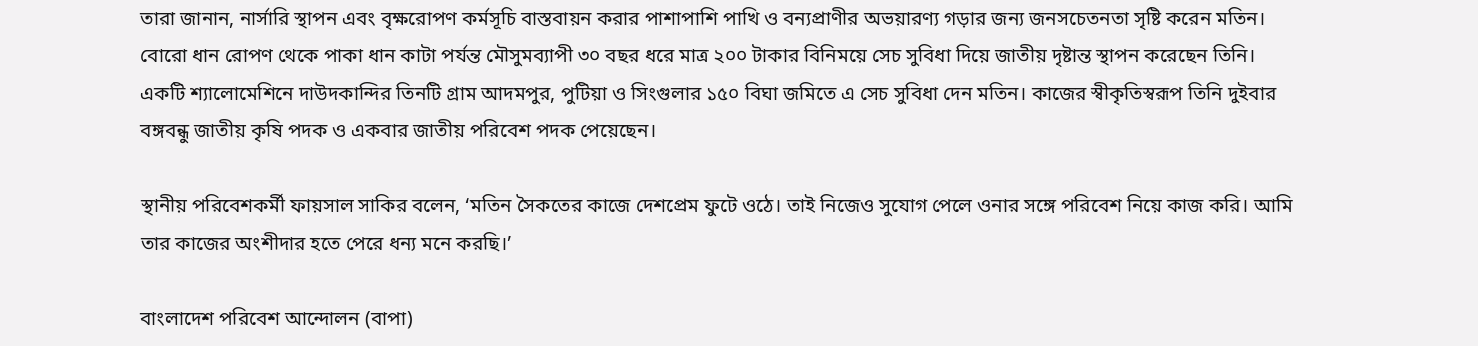তারা জানান, নার্সারি স্থাপন এবং বৃক্ষরোপণ কর্মসূচি বাস্তবায়ন করার পাশাপাশি পাখি ও বন্যপ্রাণীর অভয়ারণ্য গড়ার জন্য জনসচেতনতা সৃষ্টি করেন মতিন। বোরো ধান রোপণ থেকে পাকা ধান কাটা পর্যন্ত মৌসুমব্যাপী ৩০ বছর ধরে মাত্র ২০০ টাকার বিনিময়ে সেচ সুবিধা দিয়ে জাতীয় দৃষ্টান্ত স্থাপন করেছেন তিনি। একটি শ্যালোমেশিনে দাউদকান্দির তিনটি গ্রাম আদমপুর, পুটিয়া ও সিংগুলার ১৫০ বিঘা জমিতে এ সেচ সুবিধা দেন মতিন। কাজের স্বীকৃতিস্বরূপ তিনি দুইবার বঙ্গবন্ধু জাতীয় কৃষি পদক ও একবার জাতীয় পরিবেশ পদক পেয়েছেন।

স্থানীয় পরিবেশকর্মী ফায়সাল সাকির বলেন, ‘মতিন সৈকতের কাজে দেশপ্রেম ফুটে ওঠে। তাই নিজেও সুযোগ পেলে ওনার সঙ্গে পরিবেশ নিয়ে কাজ করি। আমি তার কাজের অংশীদার হতে পেরে ধন্য মনে করছি।’

বাংলাদেশ পরিবেশ আন্দোলন (বাপা)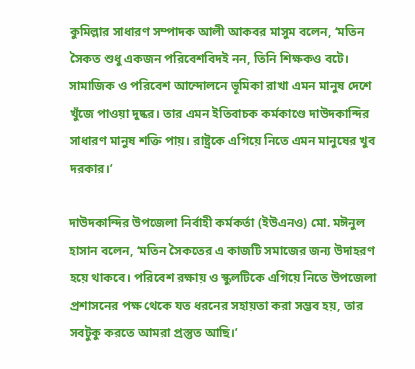কুমিল্লার সাধারণ সম্পাদক আলী আকবর মাসুম বলেন, ‘মতিন সৈকত শুধু একজন পরিবেশবিদই নন, তিনি শিক্ষকও বটে। সামাজিক ও পরিবেশ আন্দোলনে ভূমিকা রাখা এমন মানুষ দেশে খুঁজে পাওয়া দুষ্কর। তার এমন ইতিবাচক কর্মকাণ্ডে দাউদকান্দির সাধারণ মানুষ শক্তি পায়। রাষ্ট্রকে এগিয়ে নিতে এমন মানুষের খুব দরকার।’

দাউদকান্দির উপজেলা নির্বাহী কর্মকর্তা (ইউএনও) মো. মঈনুল হাসান বলেন, ‘মতিন সৈকতের এ কাজটি সমাজের জন্য উদাহরণ হয়ে থাকবে। পরিবেশ রক্ষায় ও স্কুলটিকে এগিয়ে নিতে উপজেলা প্রশাসনের পক্ষ থেকে যত ধরনের সহায়তা করা সম্ভব হয়, তার সবটুকু করতে আমরা প্রস্তুত আছি।’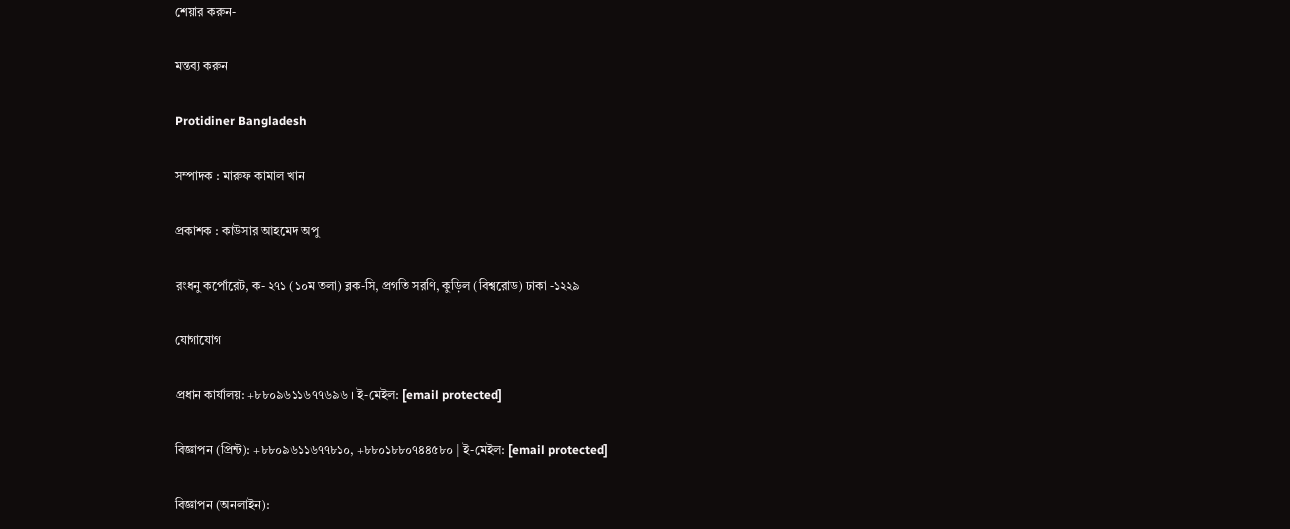শেয়ার করুন-

মন্তব্য করুন

Protidiner Bangladesh

সম্পাদক : মারুফ কামাল খান

প্রকাশক : কাউসার আহমেদ অপু

রংধনু কর্পোরেট, ক- ২৭১ (১০ম তলা) ব্লক-সি, প্রগতি সরণি, কুড়িল (বিশ্বরোড) ঢাকা -১২২৯

যোগাযোগ

প্রধান কার্যালয়: +৮৮০৯৬১১৬৭৭৬৯৬ । ই-মেইল: [email protected]

বিজ্ঞাপন (প্রিন্ট): +৮৮০৯৬১১৬৭৭৮১০, +৮৮০১৮৮০৭৪৪৫৮০ | ই-মেইল: [email protected]

বিজ্ঞাপন (অনলাইন):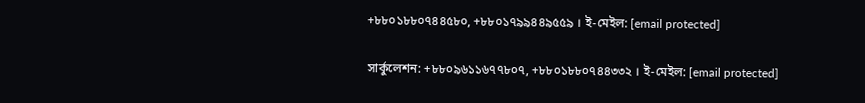+৮৮০১৮৮০৭৪৪৫৮০, +৮৮০১৭৯৯৪৪৯৫৫৯ । ই-মেইল: [email protected]

সার্কুলেশন: +৮৮০৯৬১১৬৭৭৮০৭, +৮৮০১৮৮০৭৪৪৩৩২ । ই-মেইল: [email protected]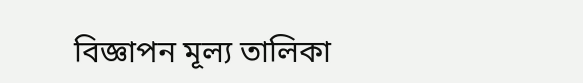বিজ্ঞাপন মূল্য তালিকা